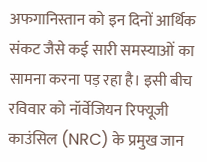अफगानिस्तान को इन दिनों आर्थिक संकट जैसे कई सारी समस्याओं का सामना करना पड़ रहा है। इसी बीच रविवार को नॉर्वेजियन रिफ्यूजी काउंसिल (NRC) के प्रमुख जान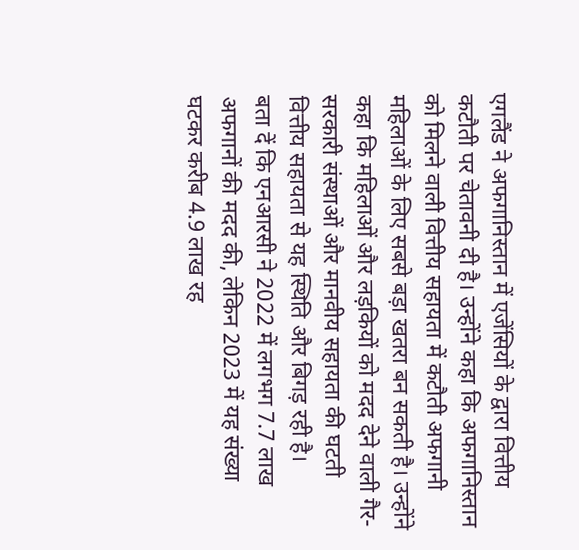एगलैंड ने अफगानिस्तान में एजेंसियों के द्वारा वित्तीय कटौती पर चेतावनी दी है। उन्होंने कहा कि अफगानिस्तान को मिलने वाली वित्तीय सहायता में कटौती अफगानी महिलाओं के लिए सबसे बड़ा खतरा बन सकती है। उन्होंने कहा कि महिलाओं और लड़कियों को मदद देने वाली गैर-सरकारी संस्थाओं और मानवीय सहायता की घटती वित्तीय सहायता से यह स्थिति और बिगड़ रही है।
बता दें कि एनआरसी ने 2022 में लगभग 7.7 लाख अफगानों की मदद की, लेकिन 2023 में यह संख्या घटकर करीब 4.9 लाख रह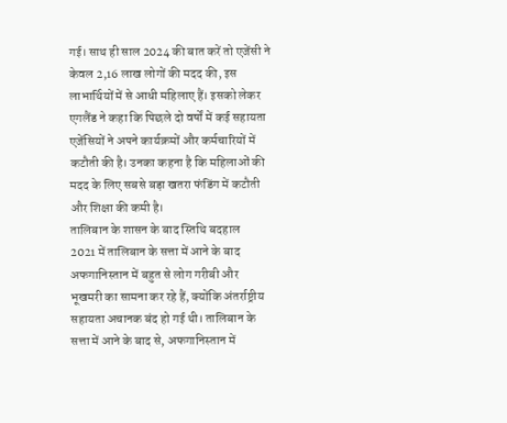गई। साथ ही साल 2024 की बात करें तो एजेंसी ने केवल 2,16 लाख लोगों की मदद की, इस लाभार्थियों में से आधी महिलाए हैं। इसको लेकर एगलैंड ने कहा कि पिछले दो वर्षों में कई सहायता एजेंसियों ने अपने कार्यक्रमों और कर्मचारियों में कटौती की है। उनका कहना है कि महिलाओं की मदद के लिए सबसे बड़ा खतरा फंडिंग में कटौती और शिक्षा की कमी है।
तालिबान के शासन के बाद स्तिथि बदहाल
2021 में तालिबान के सत्ता में आने के बाद अफगानिस्तान में बहुत से लोग गरीबी और भूखमरी का सामना कर रहे हैं, क्योंकि अंतर्राष्ट्रीय सहायता अचानक बंद हो गई थी। तालिबान के सत्ता में आने के बाद से, अफगानिस्तान में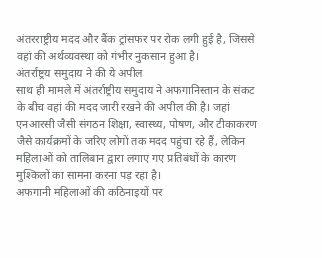अंतरराष्ट्रीय मदद और बैंक ट्रांसफर पर रोक लगी हुई है, जिससे वहां की अर्थव्यवस्था को गंभीर नुकसान हुआ है।
अंतर्राष्ट्रय समुदाय ने की ये अपील
साथ ही मामले में अंतर्राष्ट्रीय समुदाय ने अफगानिस्तान के संकट के बीच वहां की मदद जारी रखने की अपील की है। जहां एनआरसी जैसी संगठन शिक्षा, स्वास्थ्य, पोषण, और टीकाकरण जैसे कार्यक्रमों के जरिए लोगों तक मदद पहुंचा रहे हैं, लेकिन महिलाओं को तालिबान द्वारा लगाए गए प्रतिबंधों के कारण मुश्किलों का सामना करना पड़ रहा है।
अफगानी महिलाओं की कठिनाइयों पर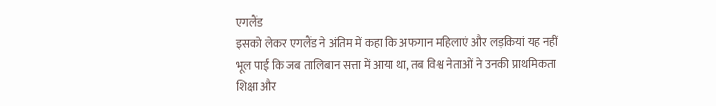एगलैंड
इसको लेकर एगलैंड ने अंतिम में कहा कि अफगान महिलाएं और लड़कियां यह नहीं भूल पाईं कि जब तालिबान सत्ता में आया था, तब विश्व नेताओं ने उनकी प्राथमिकता शिक्षा और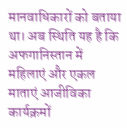मानवाधिकारों को बताया था। अब स्थिति यह है कि अफगानिस्तान में महिलाएं और एकल माताएं आजीविका कार्यक्रमों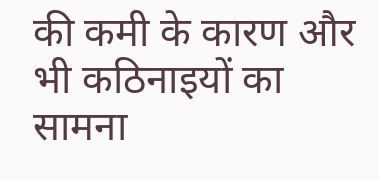की कमी के कारण और भी कठिनाइयों का सामना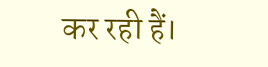कर रही हैं।